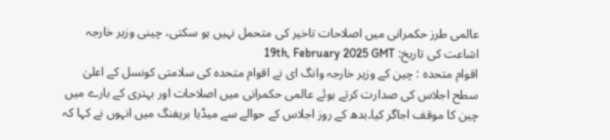عالمی طرز حکمرانی میں اصلاحات تاخیر کی متحمل نہیں ہو سکتی، چینی وزیر خارجہ
اشاعت کی تاریخ: 19th, February 2025 GMT
اقوام متحدہ : چین کے وزیر خارجہ وانگ ای نے اقوام متحدہ کی سلامتی کونسل کے اعلیٰ سطح اجلاس کی صدارت کرتے ہوئے عالمی حکمرانی میں اصلاحات اور بہتری کے بارے میں چین کا موقف اجاگر کیا۔بدھ کے روز اجلاس کے حوالے سے میڈیا بریفنگ میں انہوں نے کہا کہ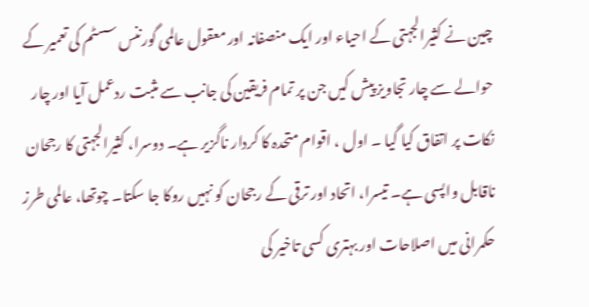چین نے کثیرالجہتی کے احیاء اور ایک منصفانہ اور معقول عالمی گورننس سسٹم کی تعمیر کے حوالے سے چار تجاویز پیش کیں جن پر تمام فریقین کی جانب سے مثبت ردعمل آیا اور چار نکات پر اتفاق کیا گیا ۔ اول ، اقوام متحدہ کا کردار ناگزیر ہے۔ دوسرا، کثیرالجہتی کا رجحان ناقابل واپسی ہے۔ تیسرا، اتحاد اور ترقی کے رجحان کو نہیں روکا جا سکتا۔ چوتھا، عالمی طرز حکمرانی میں اصلاحات اور بہتری کسی تاخیر کی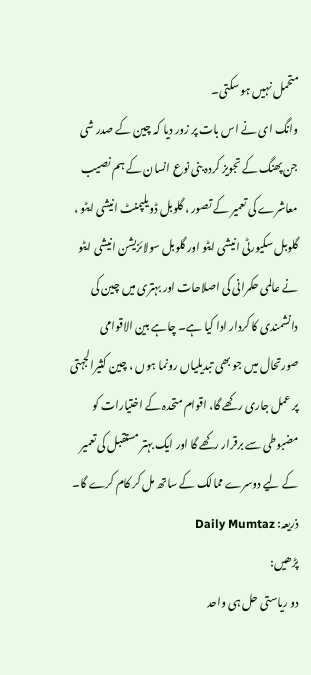متحمل نہیں ہو سکتی۔
وانگ ای نے اس بات پر زور دیا کہ چین کے صدر شی جن پھنگ کے تجویز کردہ بنی نوع انسان کے ہم نصیب معاشرے کی تعمیر کے تصور ، گلوبل ڈویلپمنٹ انیشی ایٹو ، گلوبل سکیورٹی انیشی ایٹو اور گلوبل سولائزیشن انیشی ایٹو نے عالمی حکمرانی کی اصلاحات اور بہتری میں چین کی دانشمندی کا کردار ادا کیا ہے۔ چاہے بین الاقوامی صورتحال میں جو بھی تبدیلیاں رونما ہوں ، چین کثیرالجہتی پر عمل جاری رکھے گا، اقوام متحدہ کے اختیارات کو مضبوطی سے برقرار رکھے گا اور ایک بہتر مستقبل کی تعمیر کے لیے دوسرے ممالک کے ساتھ مل کر کام کرے گا۔
ذریعہ: Daily Mumtaz
پڑھیں:
دو ریاستی حل ہی واحد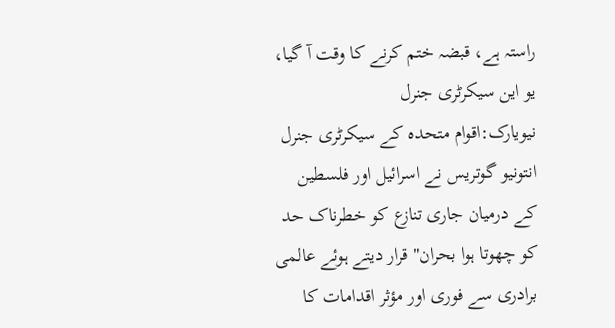راستہ ہے، قبضہ ختم کرنے کا وقت آ گیا، یو این سیکرٹری جنرل
نیویارک:اقوام متحدہ کے سیکرٹری جنرل انتونیو گوتریس نے اسرائیل اور فلسطین کے درمیان جاری تنازع کو خطرناک حد کو چھوتا ہوا بحران" قرار دیتے ہوئے عالمی برادری سے فوری اور مؤثر اقدامات کا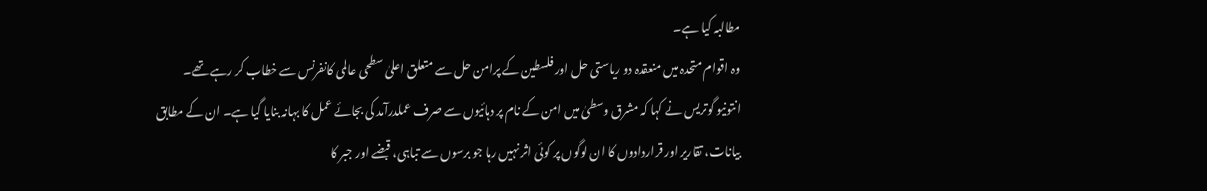مطالبہ کیا ہے۔
وہ اقوام متحدہ میں منعقدہ دو ریاستی حل اور فلسطین کے پرامن حل سے متعلق اعلیٰ سطحی عالمی کانفرنس سے خطاب کر رہے تھے۔
انتونیو گوتریس نے کہا کہ مشرق وسطیٰ میں امن کے نام پر دہائیوں سے صرف عملدرآمد کی بجائے عمل کا بہانہ بنایا گیا ہے۔ ان کے مطابق بیانات، تقاریر اور قراردادوں کا ان لوگوں پر کوئی اثر نہیں رہا جو برسوں سے تباہی، قبضے اور جبر کا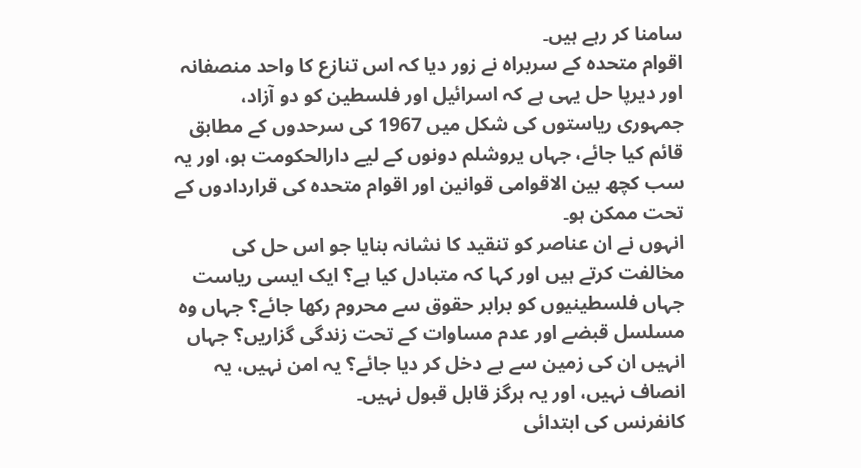سامنا کر رہے ہیں۔
اقوام متحدہ کے سربراہ نے زور دیا کہ اس تنازع کا واحد منصفانہ اور دیرپا حل یہی ہے کہ اسرائیل اور فلسطین کو دو آزاد، جمہوری ریاستوں کی شکل میں 1967 کی سرحدوں کے مطابق قائم کیا جائے، جہاں یروشلم دونوں کے لیے دارالحکومت ہو، اور یہ سب کچھ بین الاقوامی قوانین اور اقوام متحدہ کی قراردادوں کے تحت ممکن ہو۔
انہوں نے ان عناصر کو تنقید کا نشانہ بنایا جو اس حل کی مخالفت کرتے ہیں اور کہا کہ متبادل کیا ہے؟ ایک ایسی ریاست جہاں فلسطینیوں کو برابر حقوق سے محروم رکھا جائے؟ جہاں وہ مسلسل قبضے اور عدم مساوات کے تحت زندگی گزاریں؟ جہاں انہیں ان کی زمین سے بے دخل کر دیا جائے؟ یہ امن نہیں، یہ انصاف نہیں، اور یہ ہرگز قابل قبول نہیں۔
کانفرنس کی ابتدائی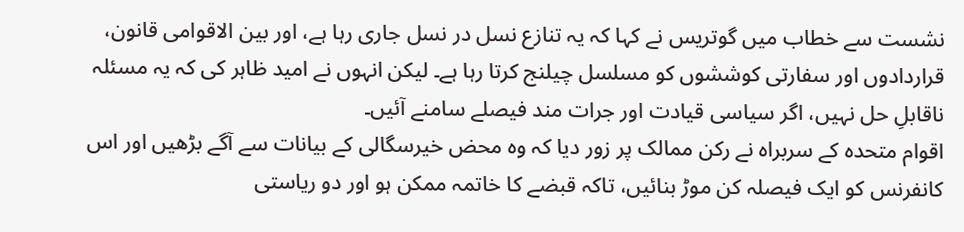نشست سے خطاب میں گوتریس نے کہا کہ یہ تنازع نسل در نسل جاری رہا ہے، اور بین الاقوامی قانون، قراردادوں اور سفارتی کوششوں کو مسلسل چیلنج کرتا رہا ہے۔ لیکن انہوں نے امید ظاہر کی کہ یہ مسئلہ ناقابلِ حل نہیں، اگر سیاسی قیادت اور جرات مند فیصلے سامنے آئیں۔
اقوام متحدہ کے سربراہ نے رکن ممالک پر زور دیا کہ وہ محض خیرسگالی کے بیانات سے آگے بڑھیں اور اس کانفرنس کو ایک فیصلہ کن موڑ بنائیں، تاکہ قبضے کا خاتمہ ممکن ہو اور دو ریاستی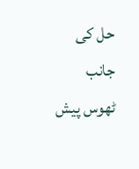حل کی جانب ٹھوس پیش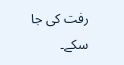رفت کی جا سکے۔